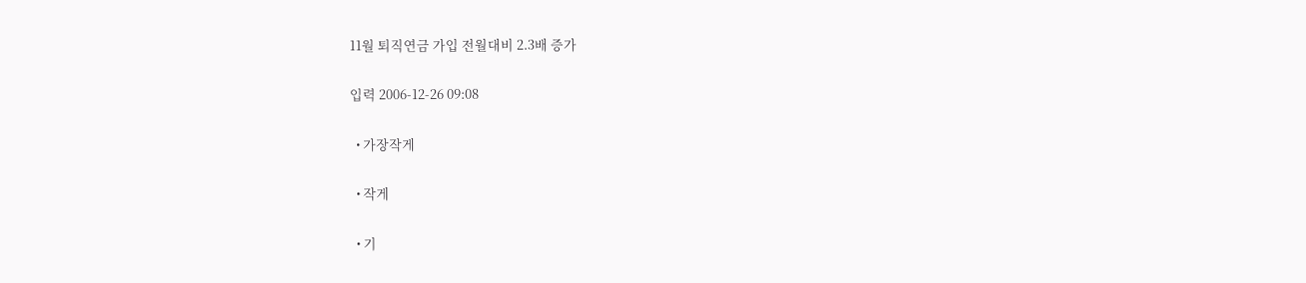11월 퇴직연금 가입 전월대비 2.3배 증가

입력 2006-12-26 09:08

  • 가장작게

  • 작게

  • 기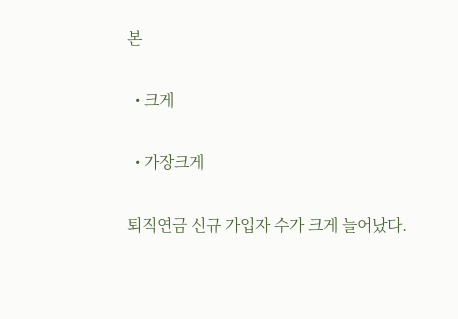본

  • 크게

  • 가장크게

퇴직연금 신규 가입자 수가 크게 늘어났다.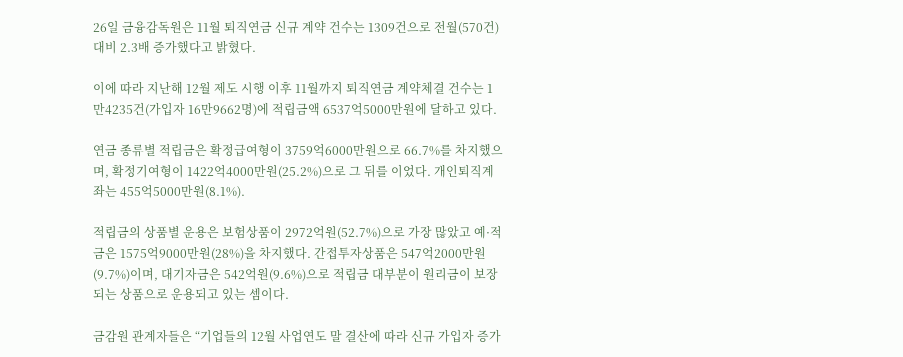26일 금융감독원은 11월 퇴직연금 신규 계약 건수는 1309건으로 전월(570건) 대비 2.3배 증가했다고 밝혔다.

이에 따라 지난해 12월 제도 시행 이후 11월까지 퇴직연금 계약체결 건수는 1만4235건(가입자 16만9662명)에 적립금액 6537억5000만원에 달하고 있다.

연금 종류별 적립금은 확정급여형이 3759억6000만원으로 66.7%를 차지했으며, 확정기여형이 1422억4000만원(25.2%)으로 그 뒤를 이었다. 개인퇴직계좌는 455억5000만원(8.1%).

적립금의 상품별 운용은 보험상품이 2972억원(52.7%)으로 가장 많았고 예·적금은 1575억9000만원(28%)을 차지했다. 간접투자상품은 547억2000만원(9.7%)이며, 대기자금은 542억원(9.6%)으로 적립금 대부분이 원리금이 보장되는 상품으로 운용되고 있는 셈이다.

금감원 관계자들은 “기업들의 12월 사업연도 말 결산에 따라 신규 가입자 증가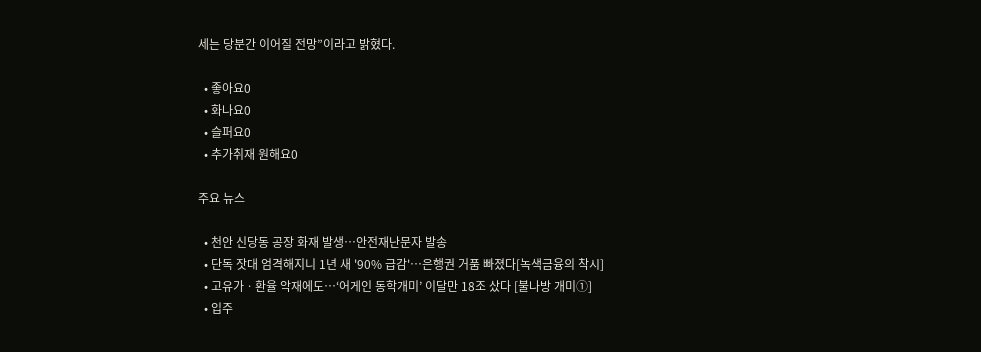세는 당분간 이어질 전망”이라고 밝혔다.

  • 좋아요0
  • 화나요0
  • 슬퍼요0
  • 추가취재 원해요0

주요 뉴스

  • 천안 신당동 공장 화재 발생…안전재난문자 발송
  • 단독 잣대 엄격해지니 1년 새 '90% 급감'…은행권 거품 빠졌다[녹색금융의 착시]
  • 고유가ㆍ환율 악재에도…‘어게인 동학개미’ 이달만 18조 샀다 [불나방 개미①]
  • 입주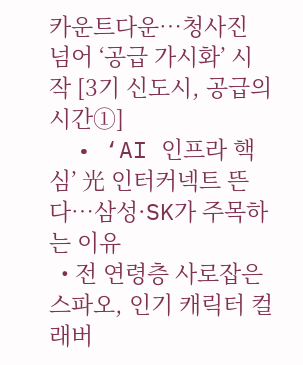카운트다운…청사진 넘어 ‘공급 가시화’ 시작 [3기 신도시, 공급의 시간①]
  • ‘AI 인프라 핵심’ 光 인터커넥트 뜬다…삼성·SK가 주목하는 이유
  • 전 연령층 사로잡은 스파오, 인기 캐릭터 컬래버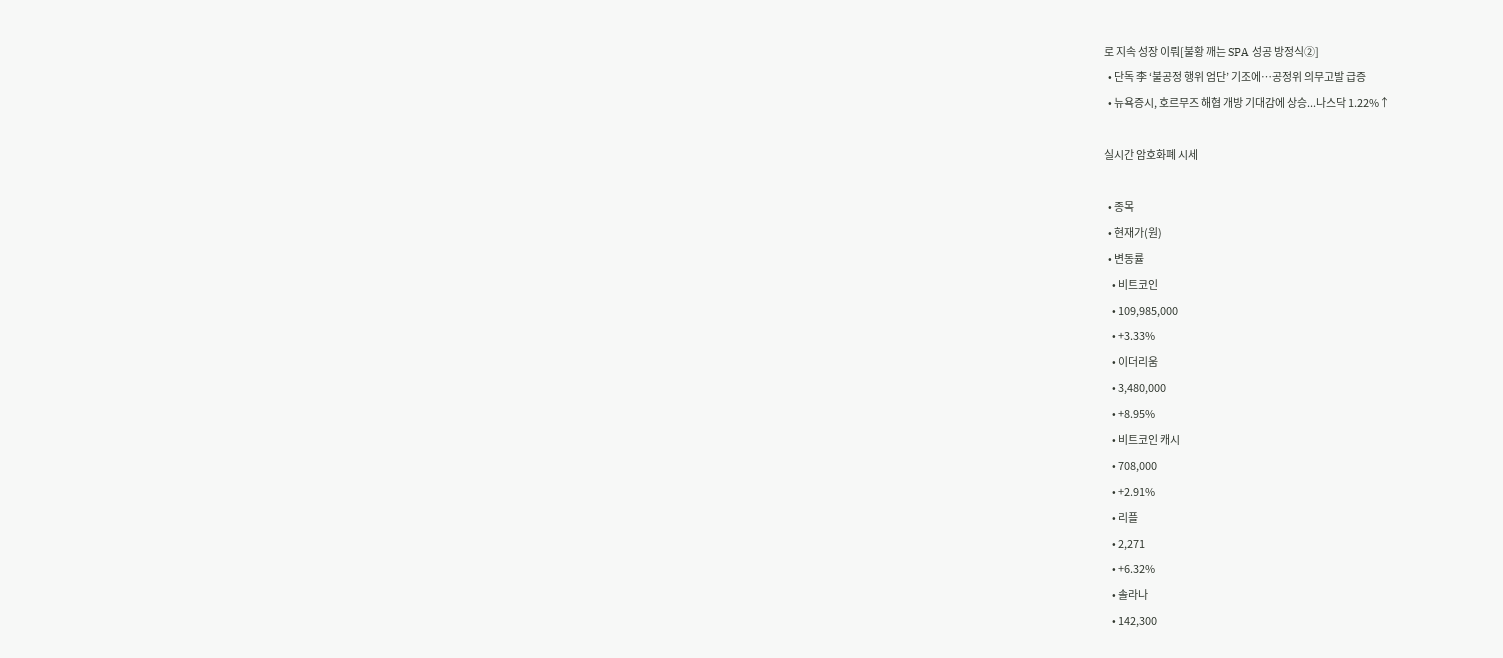로 지속 성장 이뤄[불황 깨는 SPA 성공 방정식②]
  • 단독 李 ‘불공정 행위 엄단’ 기조에…공정위 의무고발 급증
  • 뉴욕증시, 호르무즈 해협 개방 기대감에 상승...나스닥 1.22%↑

실시간 암호화폐 시세

  • 종목
  • 현재가(원)
  • 변동률
    • 비트코인
    • 109,985,000
    • +3.33%
    • 이더리움
    • 3,480,000
    • +8.95%
    • 비트코인 캐시
    • 708,000
    • +2.91%
    • 리플
    • 2,271
    • +6.32%
    • 솔라나
    • 142,300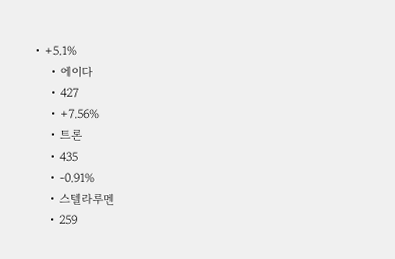• +5.1%
    • 에이다
    • 427
    • +7.56%
    • 트론
    • 435
    • -0.91%
    • 스텔라루멘
    • 259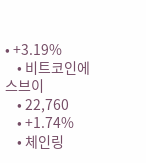• +3.19%
    • 비트코인에스브이
    • 22,760
    • +1.74%
    • 체인링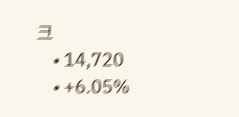크
    • 14,720
    • +6.05%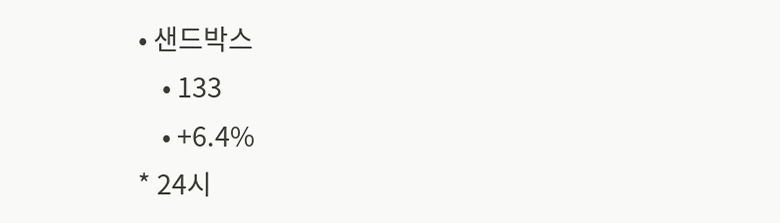• 샌드박스
    • 133
    • +6.4%
* 24시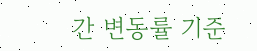간 변동률 기준